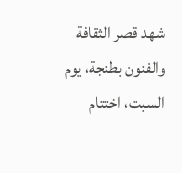شهد قصر الثقافة والفنون بطنجة، يوم السبت، اختتام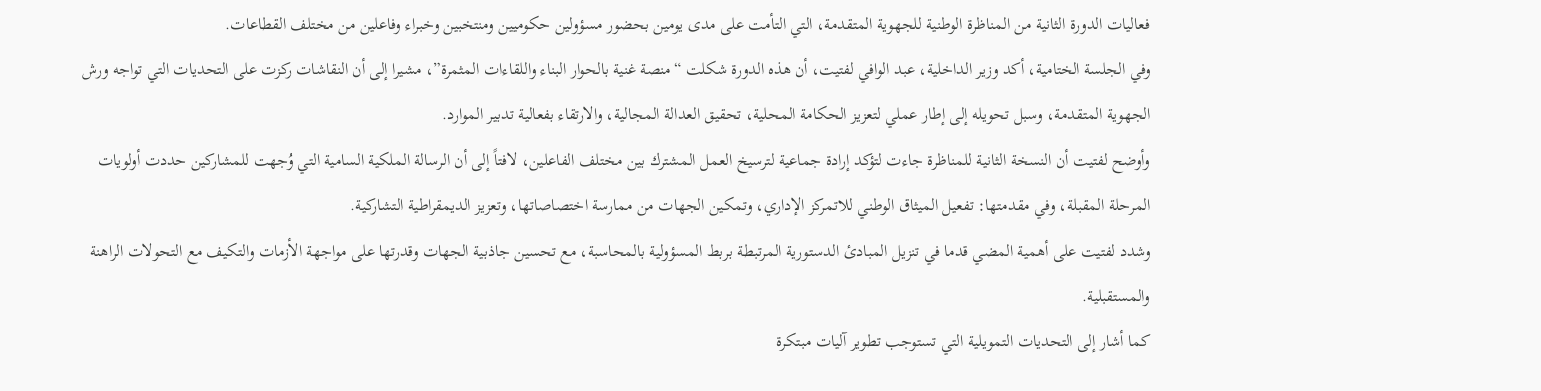فعاليات الدورة الثانية من المناظرة الوطنية للجهوية المتقدمة، التي التأمت على مدى يومين بحضور مسؤولين حكوميين ومنتخبين وخبراء وفاعلين من مختلف القطاعات.
وفي الجلسة الختامية، أكد وزير الداخلية، عبد الوافي لفتيت، أن هذه الدورة شكلت “منصة غنية بالحوار البناء واللقاءات المثمرة”، مشيرا إلى أن النقاشات ركزت على التحديات التي تواجه ورش الجهوية المتقدمة، وسبل تحويله إلى إطار عملي لتعزيز الحكامة المحلية، تحقيق العدالة المجالية، والارتقاء بفعالية تدبير الموارد.
وأوضح لفتيت أن النسخة الثانية للمناظرة جاءت لتؤكد إرادة جماعية لترسيخ العمل المشترك بين مختلف الفاعلين، لافتاً إلى أن الرسالة الملكية السامية التي وُجهت للمشاركين حددت أولويات المرحلة المقبلة، وفي مقدمتها: تفعيل الميثاق الوطني للاتمركز الإداري، وتمكين الجهات من ممارسة اختصاصاتها، وتعزيز الديمقراطية التشاركية.
وشدد لفتيت على أهمية المضي قدما في تنزيل المبادئ الدستورية المرتبطة بربط المسؤولية بالمحاسبة، مع تحسين جاذبية الجهات وقدرتها على مواجهة الأزمات والتكيف مع التحولات الراهنة والمستقبلية.
كما أشار إلى التحديات التمويلية التي تستوجب تطوير آليات مبتكرة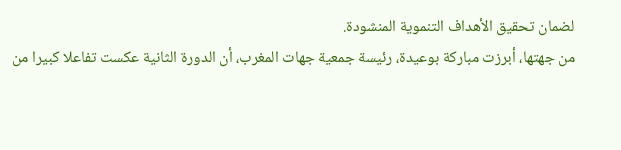لضمان تحقيق الأهداف التنموية المنشودة.
من جهتها، أبرزت مباركة بوعيدة، رئيسة جمعية جهات المغرب، أن الدورة الثانية عكست تفاعلا كبيرا من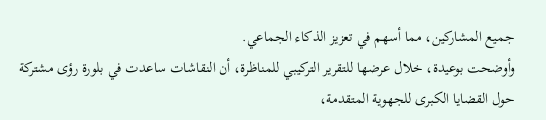جميع المشاركين، مما أسهم في تعزيز الذكاء الجماعي.
وأوضحت بوعيدة، خلال عرضها للتقرير التركيبي للمناظرة، أن النقاشات ساعدت في بلورة رؤى مشتركة حول القضايا الكبرى للجهوية المتقدمة،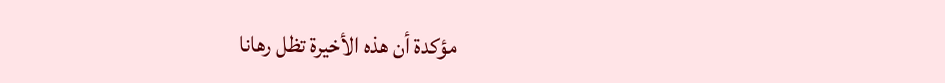مؤكدة أن هذه الأخيرة تظل رهانا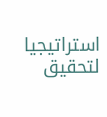استراتيجيا لتحقيق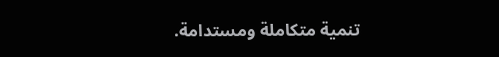تنمية متكاملة ومستدامة.